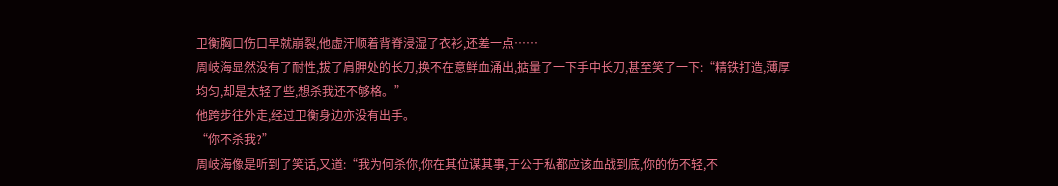卫衡胸口伤口早就崩裂,他虚汗顺着背脊浸湿了衣衫,还差一点……
周岐海显然没有了耐性,拔了肩胛处的长刀,换不在意鲜血涌出,掂量了一下手中长刀,甚至笑了一下:“精铁打造,薄厚均匀,却是太轻了些,想杀我还不够格。”
他跨步往外走,经过卫衡身边亦没有出手。
“你不杀我?”
周岐海像是听到了笑话,又道:“我为何杀你,你在其位谋其事,于公于私都应该血战到底,你的伤不轻,不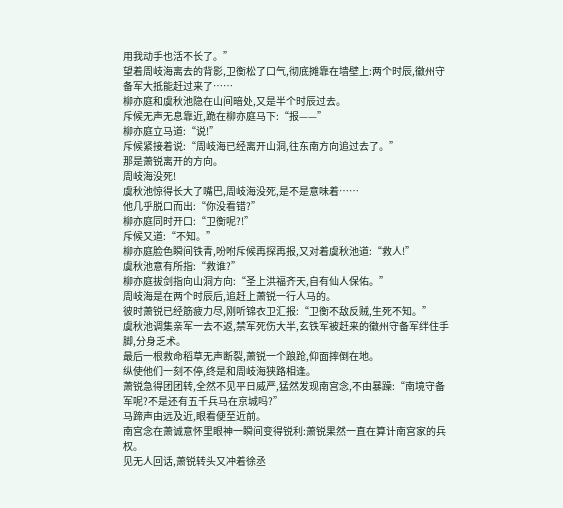用我动手也活不长了。”
望着周岐海离去的背影,卫衡松了口气,彻底摊靠在墙壁上:两个时辰,徽州守备军大抵能赶过来了……
柳亦庭和虞秋池隐在山间暗处,又是半个时辰过去。
斥候无声无息靠近,跪在柳亦庭马下:“报——”
柳亦庭立马道:“说!”
斥候紧接着说:“周岐海已经离开山洞,往东南方向追过去了。”
那是萧锐离开的方向。
周岐海没死!
虞秋池惊得长大了嘴巴,周岐海没死,是不是意味着……
他几乎脱口而出:“你没看错?”
柳亦庭同时开口:“卫衡呢?!”
斥候又道:“不知。”
柳亦庭脸色瞬间铁青,吩咐斥候再探再报,又对着虞秋池道:“救人!”
虞秋池意有所指:“救谁?”
柳亦庭拔剑指向山洞方向:“圣上洪福齐天,自有仙人保佑。”
周岐海是在两个时辰后,追赶上萧锐一行人马的。
彼时萧锐已经筋疲力尽,刚听锦衣卫汇报:“卫衡不敌反贼,生死不知。”
虞秋池调集亲军一去不返,禁军死伤大半,玄铁军被赶来的徽州守备军绊住手脚,分身乏术。
最后一根救命稻草无声断裂,萧锐一个踉跄,仰面摔倒在地。
纵使他们一刻不停,终是和周岐海狭路相逢。
萧锐急得团团转,全然不见平日威严,猛然发现南宫念,不由暴躁:“南境守备军呢?不是还有五千兵马在京城吗?”
马蹄声由远及近,眼看便至近前。
南宫念在萧诚意怀里眼神一瞬间变得锐利:萧锐果然一直在算计南宫家的兵权。
见无人回话,萧锐转头又冲着徐丞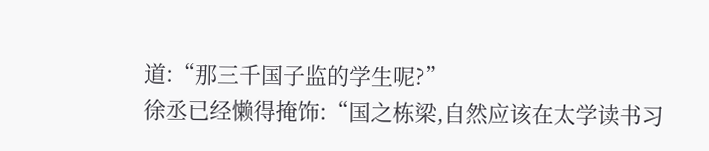道:“那三千国子监的学生呢?”
徐丞已经懒得掩饰:“国之栋梁,自然应该在太学读书习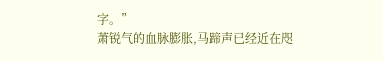字。”
萧锐气的血脉膨胀,马蹄声已经近在咫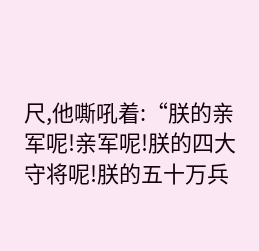尺,他嘶吼着:“朕的亲军呢!亲军呢!朕的四大守将呢!朕的五十万兵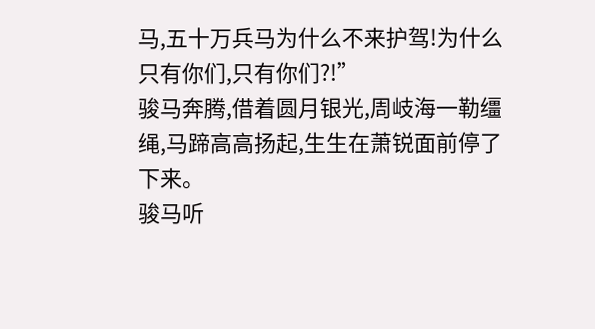马,五十万兵马为什么不来护驾!为什么只有你们,只有你们?!”
骏马奔腾,借着圆月银光,周岐海一勒缰绳,马蹄高高扬起,生生在萧锐面前停了下来。
骏马听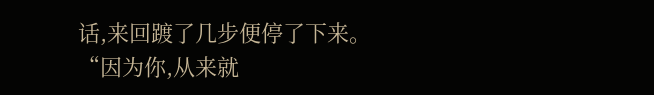话,来回踱了几步便停了下来。
“因为你,从来就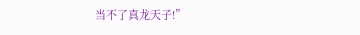当不了真龙天子!”